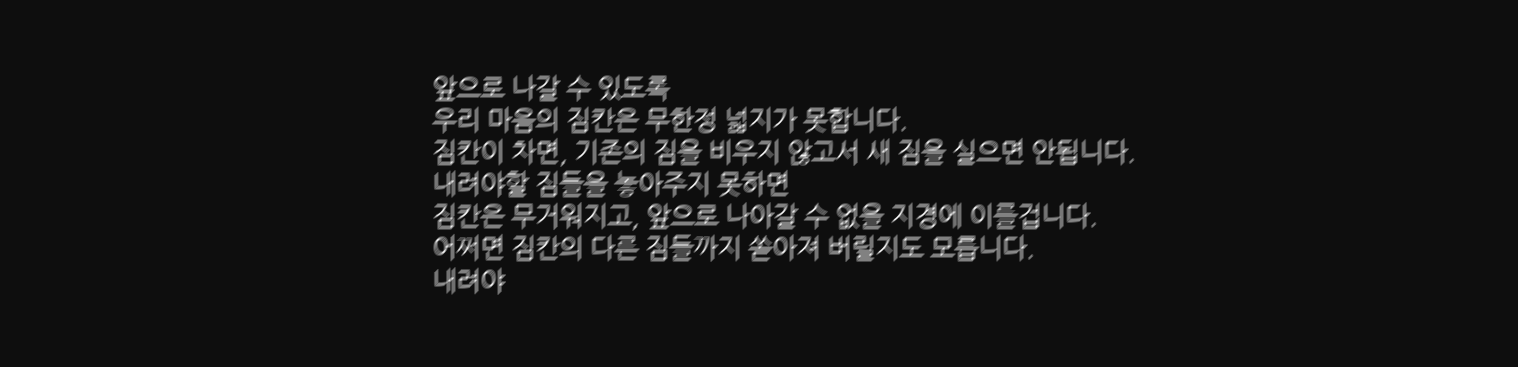앞으로 나갈 수 있도록
우리 마음의 짐칸은 무한정 넓지가 못합니다.
짐칸이 차면, 기존의 짐을 비우지 않고서 새 짐을 실으면 안됩니다.
내려야할 짐들을 놓아주지 못하면
짐칸은 무거워지고, 앞으로 나아갈 수 없을 지경에 이를겁니다.
어쩌면 짐칸의 다른 짐들까지 쏟아져 버릴지도 모릅니다.
내려야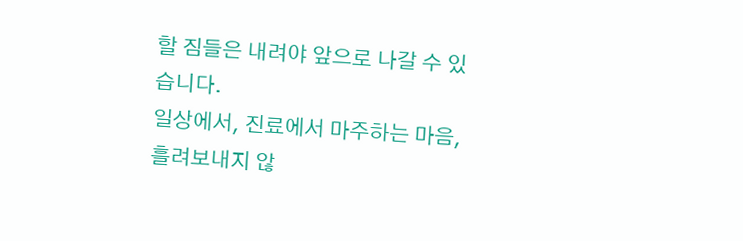할 짐들은 내려야 앞으로 나갈 수 있습니다.
일상에서, 진료에서 마주하는 마음, 흘려보내지 않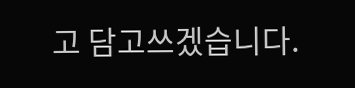고 담고쓰겠습니다.